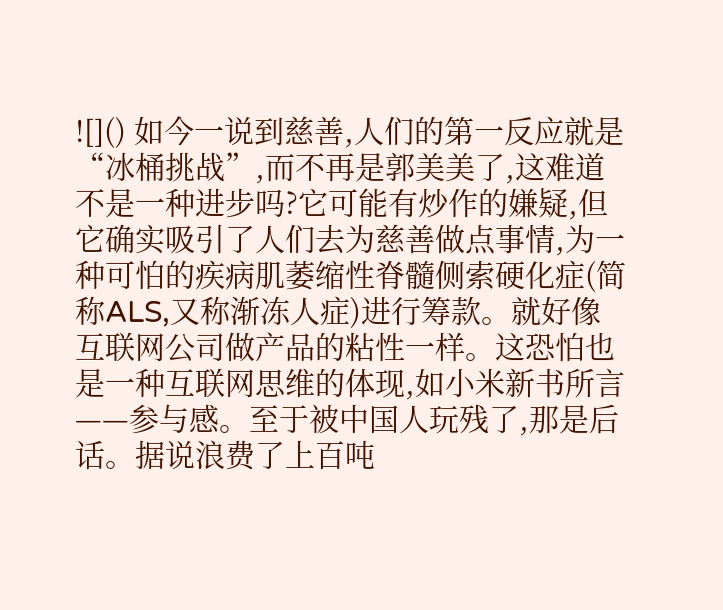![]() 如今一说到慈善,人们的第一反应就是“冰桶挑战”,而不再是郭美美了,这难道不是一种进步吗?它可能有炒作的嫌疑,但它确实吸引了人们去为慈善做点事情,为一种可怕的疾病肌萎缩性脊髓侧索硬化症(简称ALS,又称渐冻人症)进行筹款。就好像互联网公司做产品的粘性一样。这恐怕也是一种互联网思维的体现,如小米新书所言——参与感。至于被中国人玩残了,那是后话。据说浪费了上百吨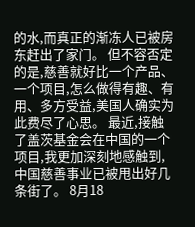的水,而真正的渐冻人已被房东赶出了家门。 但不容否定的是,慈善就好比一个产品、一个项目,怎么做得有趣、有用、多方受益,美国人确实为此费尽了心思。 最近,接触了盖茨基金会在中国的一个项目,我更加深刻地感触到,中国慈善事业已被甩出好几条街了。 8月18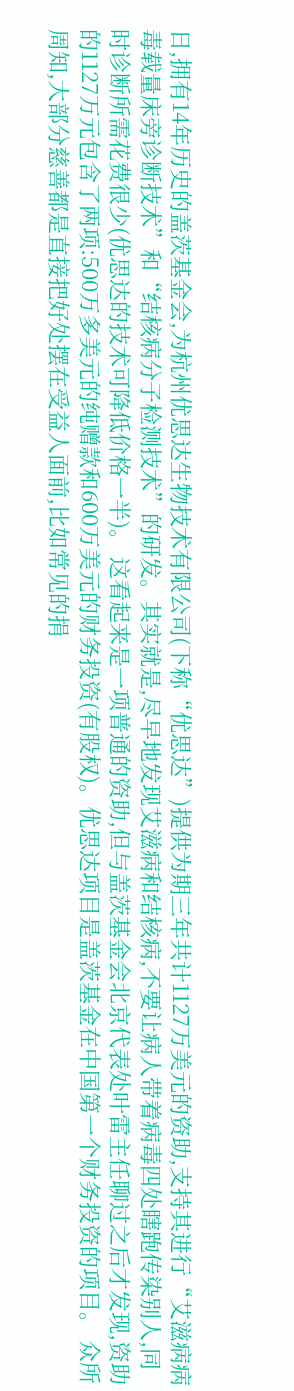日,拥有14年历史的盖茨基金会,为杭州优思达生物技术有限公司(下称“优思达”)提供为期三年共计1127万美元的资助,支持其进行“艾滋病病毒载量床旁诊断技术”和“结核病分子检测技术”的研发。其实就是,尽早地发现艾滋病和结核病,不要让病人带着病毒四处瞎跑传染别人,同时诊断所需花费很少(优思达的技术可降低价格一半)。 这看起来是一项普通的资助,但与盖茨基金会北京代表处叶雷主任聊过之后才发现,资助的1127万元包含了两项:500万多美元的纯赠款和600万美元的财务投资(有股权)。优思达项目是盖茨基金在中国第一个财务投资的项目。 众所周知,大部分慈善都是直接把好处摆在受益人面前,比如常见的捐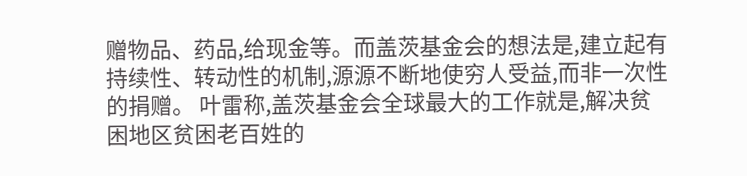赠物品、药品,给现金等。而盖茨基金会的想法是,建立起有持续性、转动性的机制,源源不断地使穷人受益,而非一次性的捐赠。 叶雷称,盖茨基金会全球最大的工作就是,解决贫困地区贫困老百姓的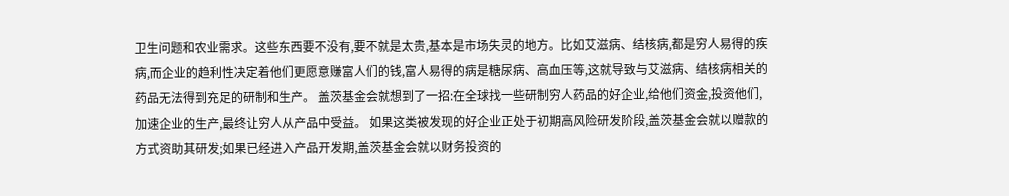卫生问题和农业需求。这些东西要不没有,要不就是太贵,基本是市场失灵的地方。比如艾滋病、结核病,都是穷人易得的疾病,而企业的趋利性决定着他们更愿意赚富人们的钱,富人易得的病是糖尿病、高血压等,这就导致与艾滋病、结核病相关的药品无法得到充足的研制和生产。 盖茨基金会就想到了一招:在全球找一些研制穷人药品的好企业,给他们资金,投资他们,加速企业的生产,最终让穷人从产品中受益。 如果这类被发现的好企业正处于初期高风险研发阶段,盖茨基金会就以赠款的方式资助其研发;如果已经进入产品开发期,盖茨基金会就以财务投资的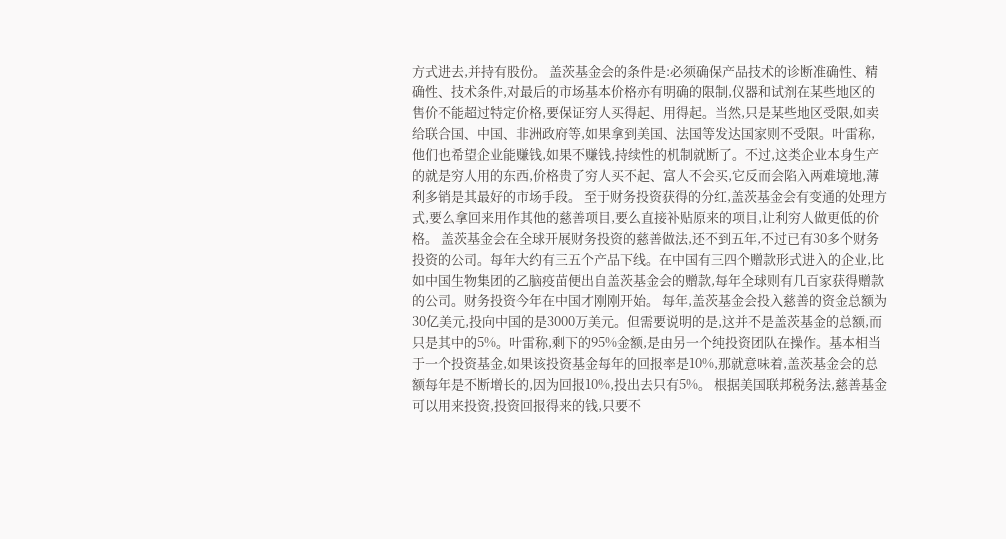方式进去,并持有股份。 盖茨基金会的条件是:必须确保产品技术的诊断准确性、精确性、技术条件,对最后的市场基本价格亦有明确的限制,仪器和试剂在某些地区的售价不能超过特定价格,要保证穷人买得起、用得起。当然,只是某些地区受限,如卖给联合国、中国、非洲政府等,如果拿到美国、法国等发达国家则不受限。叶雷称,他们也希望企业能赚钱,如果不赚钱,持续性的机制就断了。不过,这类企业本身生产的就是穷人用的东西,价格贵了穷人买不起、富人不会买,它反而会陷入两难境地,薄利多销是其最好的市场手段。 至于财务投资获得的分红,盖茨基金会有变通的处理方式,要么拿回来用作其他的慈善项目,要么直接补贴原来的项目,让利穷人做更低的价格。 盖茨基金会在全球开展财务投资的慈善做法,还不到五年,不过已有30多个财务投资的公司。每年大约有三五个产品下线。在中国有三四个赠款形式进入的企业,比如中国生物集团的乙脑疫苗便出自盖茨基金会的赠款,每年全球则有几百家获得赠款的公司。财务投资今年在中国才刚刚开始。 每年,盖茨基金会投入慈善的资金总额为30亿美元,投向中国的是3000万美元。但需要说明的是,这并不是盖茨基金的总额,而只是其中的5%。叶雷称,剩下的95%金额,是由另一个纯投资团队在操作。基本相当于一个投资基金,如果该投资基金每年的回报率是10%,那就意味着,盖茨基金会的总额每年是不断增长的,因为回报10%,投出去只有5%。 根据美国联邦税务法,慈善基金可以用来投资,投资回报得来的钱,只要不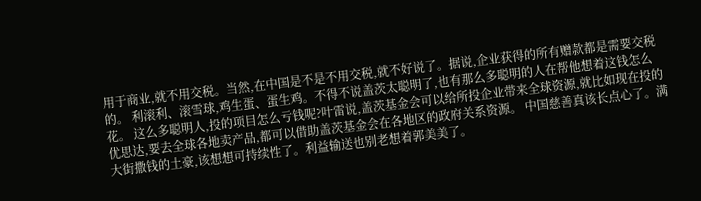用于商业,就不用交税。当然,在中国是不是不用交税,就不好说了。据说,企业获得的所有赠款都是需要交税的。 利滚利、滚雪球,鸡生蛋、蛋生鸡。不得不说盖茨太聪明了,也有那么多聪明的人在帮他想着这钱怎么花。 这么多聪明人,投的项目怎么亏钱呢?叶雷说,盖茨基金会可以给所投企业带来全球资源,就比如现在投的优思达,要去全球各地卖产品,都可以借助盖茨基金会在各地区的政府关系资源。 中国慈善真该长点心了。满大街撒钱的土豪,该想想可持续性了。利益输送也别老想着郭美美了。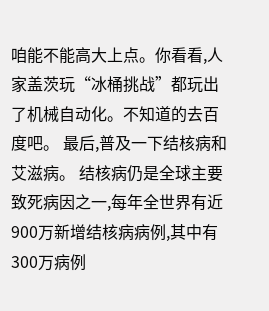咱能不能高大上点。你看看,人家盖茨玩“冰桶挑战”都玩出了机械自动化。不知道的去百度吧。 最后,普及一下结核病和艾滋病。 结核病仍是全球主要致死病因之一,每年全世界有近900万新增结核病病例,其中有300万病例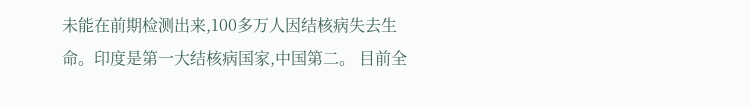未能在前期检测出来,100多万人因结核病失去生命。印度是第一大结核病国家,中国第二。 目前全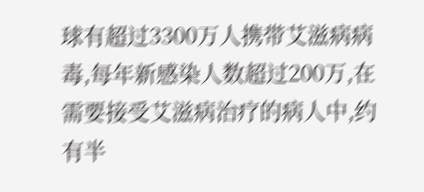球有超过3300万人携带艾滋病病毒,每年新感染人数超过200万,在需要接受艾滋病治疗的病人中,约有半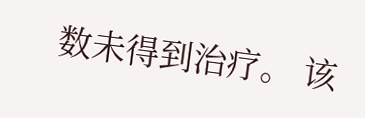数未得到治疗。 该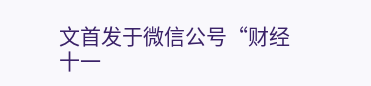文首发于微信公号“财经十一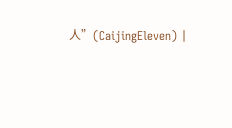人”(CaijingEleven) |